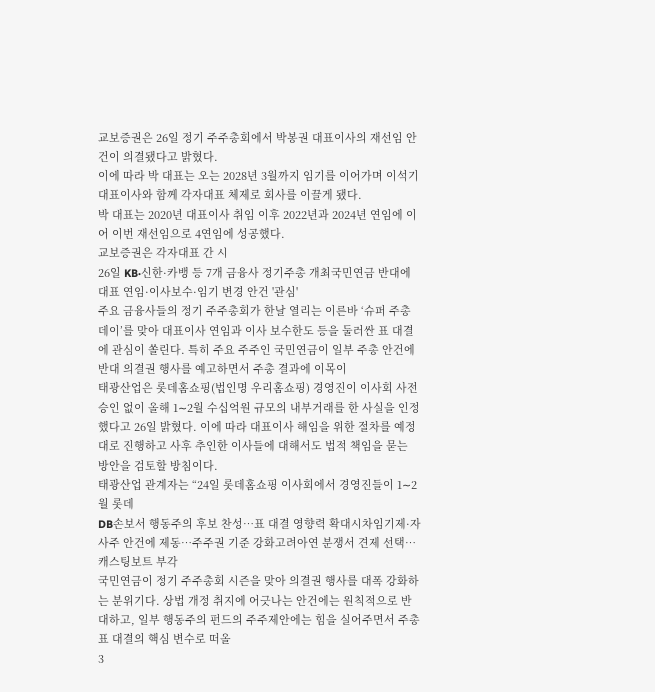교보증권은 26일 정기 주주총회에서 박봉권 대표이사의 재선임 안건이 의결됐다고 밝혔다.
이에 따라 박 대표는 오는 2028년 3월까지 임기를 이어가며 이석기 대표이사와 함께 각자대표 체제로 회사를 이끌게 됐다.
박 대표는 2020년 대표이사 취임 이후 2022년과 2024년 연임에 이어 이번 재선임으로 4연임에 성공했다.
교보증권은 각자대표 간 시
26일 KB·신한·카뱅 등 7개 금융사 정기주총 개최국민연금 반대에 대표 연임·이사보수·임기 변경 안건 '관심'
주요 금융사들의 정기 주주총회가 한날 열리는 이른바 ‘슈퍼 주총데이’를 맞아 대표이사 연임과 이사 보수한도 등을 둘러싼 표 대결에 관심이 쏠린다. 특히 주요 주주인 국민연금이 일부 주총 안건에 반대 의결권 행사를 예고하면서 주총 결과에 이목이
태광산업은 롯데홈쇼핑(법인명 우리홈쇼핑) 경영진이 이사회 사전 승인 없이 올해 1∼2월 수십억원 규모의 내부거래를 한 사실을 인정했다고 26일 밝혔다. 이에 따라 대표이사 해임을 위한 절차를 예정대로 진행하고 사후 추인한 이사들에 대해서도 법적 책임을 묻는 방안을 검토할 방침이다.
태광산업 관계자는 “24일 롯데홈쇼핑 이사회에서 경영진들이 1∼2월 롯데
DB손보서 행동주의 후보 찬성…표 대결 영향력 확대시차임기제·자사주 안건에 제동…주주권 기준 강화고려아연 분쟁서 견제 선택…캐스팅보트 부각
국민연금이 정기 주주총회 시즌을 맞아 의결권 행사를 대폭 강화하는 분위기다. 상법 개정 취지에 어긋나는 안건에는 원칙적으로 반대하고, 일부 행동주의 펀드의 주주제안에는 힘을 실어주면서 주총 표 대결의 핵심 변수로 떠올
3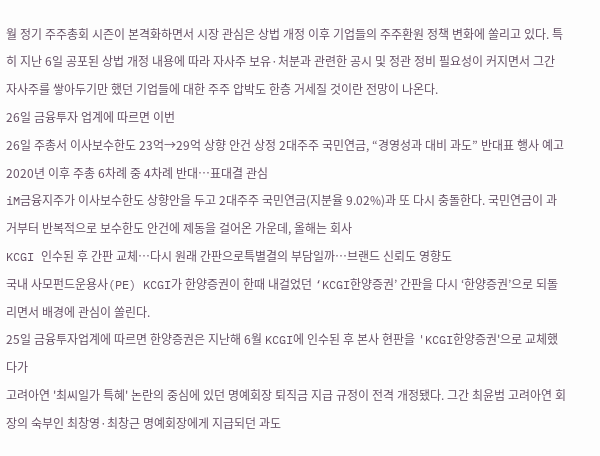월 정기 주주총회 시즌이 본격화하면서 시장 관심은 상법 개정 이후 기업들의 주주환원 정책 변화에 쏠리고 있다. 특히 지난 6일 공포된 상법 개정 내용에 따라 자사주 보유·처분과 관련한 공시 및 정관 정비 필요성이 커지면서 그간 자사주를 쌓아두기만 했던 기업들에 대한 주주 압박도 한층 거세질 것이란 전망이 나온다.
26일 금융투자 업계에 따르면 이번
26일 주총서 이사보수한도 23억→29억 상향 안건 상정 2대주주 국민연금, “경영성과 대비 과도” 반대표 행사 예고 2020년 이후 주총 6차례 중 4차례 반대…표대결 관심
iM금융지주가 이사보수한도 상향안을 두고 2대주주 국민연금(지분율 9.02%)과 또 다시 충돌한다. 국민연금이 과거부터 반복적으로 보수한도 안건에 제동을 걸어온 가운데, 올해는 회사
KCGI 인수된 후 간판 교체…다시 원래 간판으로특별결의 부담일까…브랜드 신뢰도 영향도
국내 사모펀드운용사(PE) KCGI가 한양증권이 한때 내걸었던 ‘KCGI한양증권’ 간판을 다시 ‘한양증권’으로 되돌리면서 배경에 관심이 쏠린다.
25일 금융투자업계에 따르면 한양증권은 지난해 6월 KCGI에 인수된 후 본사 현판을 'KCGI한양증권'으로 교체했다가
고려아연 '최씨일가 특혜' 논란의 중심에 있던 명예회장 퇴직금 지급 규정이 전격 개정됐다. 그간 최윤범 고려아연 회장의 숙부인 최창영·최창근 명예회장에게 지급되던 과도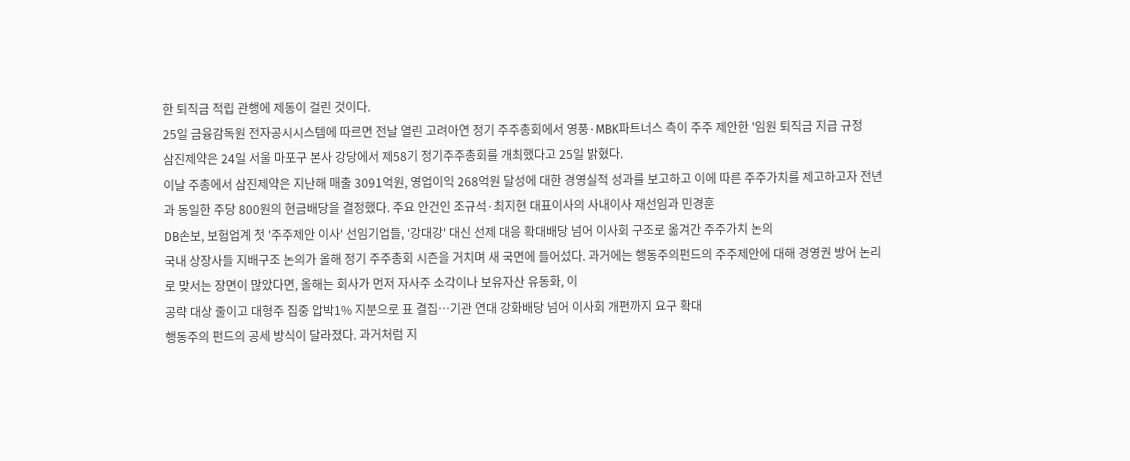한 퇴직금 적립 관행에 제동이 걸린 것이다.
25일 금융감독원 전자공시시스템에 따르면 전날 열린 고려아연 정기 주주총회에서 영풍·MBK파트너스 측이 주주 제안한 '임원 퇴직금 지급 규정
삼진제약은 24일 서울 마포구 본사 강당에서 제58기 정기주주총회를 개최했다고 25일 밝혔다.
이날 주총에서 삼진제약은 지난해 매출 3091억원, 영업이익 268억원 달성에 대한 경영실적 성과를 보고하고 이에 따른 주주가치를 제고하고자 전년과 동일한 주당 800원의 현금배당을 결정했다. 주요 안건인 조규석·최지현 대표이사의 사내이사 재선임과 민경훈
DB손보, 보험업계 첫 '주주제안 이사' 선임기업들, '강대강' 대신 선제 대응 확대배당 넘어 이사회 구조로 옮겨간 주주가치 논의
국내 상장사들 지배구조 논의가 올해 정기 주주총회 시즌을 거치며 새 국면에 들어섰다. 과거에는 행동주의펀드의 주주제안에 대해 경영권 방어 논리로 맞서는 장면이 많았다면, 올해는 회사가 먼저 자사주 소각이나 보유자산 유동화, 이
공략 대상 줄이고 대형주 집중 압박1% 지분으로 표 결집…기관 연대 강화배당 넘어 이사회 개편까지 요구 확대
행동주의 펀드의 공세 방식이 달라졌다. 과거처럼 지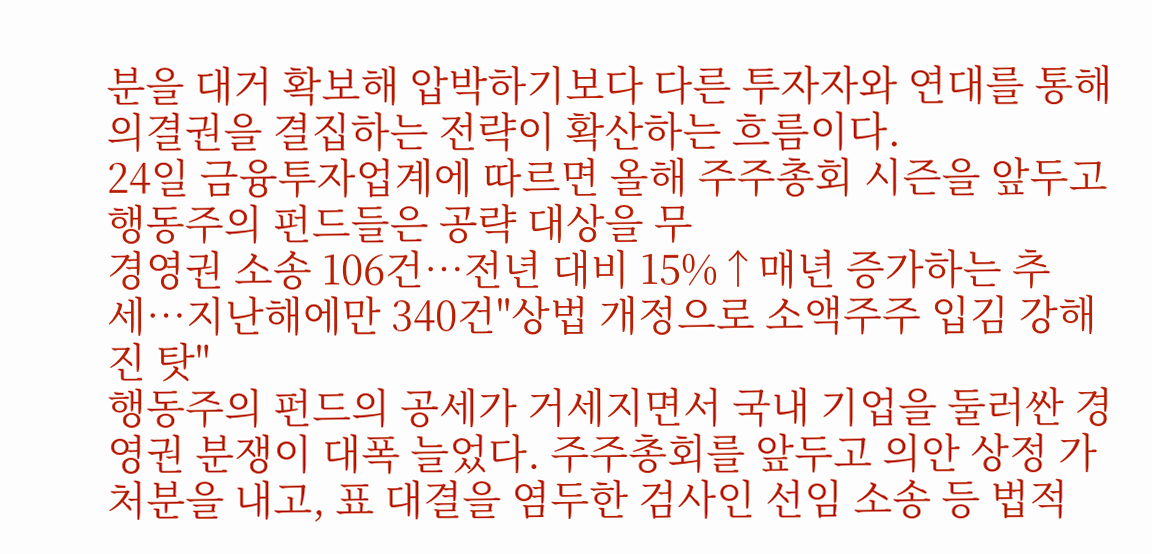분을 대거 확보해 압박하기보다 다른 투자자와 연대를 통해 의결권을 결집하는 전략이 확산하는 흐름이다.
24일 금융투자업계에 따르면 올해 주주총회 시즌을 앞두고 행동주의 펀드들은 공략 대상을 무
경영권 소송 106건…전년 대비 15%↑매년 증가하는 추세…지난해에만 340건"상법 개정으로 소액주주 입김 강해진 탓"
행동주의 펀드의 공세가 거세지면서 국내 기업을 둘러싼 경영권 분쟁이 대폭 늘었다. 주주총회를 앞두고 의안 상정 가처분을 내고, 표 대결을 염두한 검사인 선임 소송 등 법적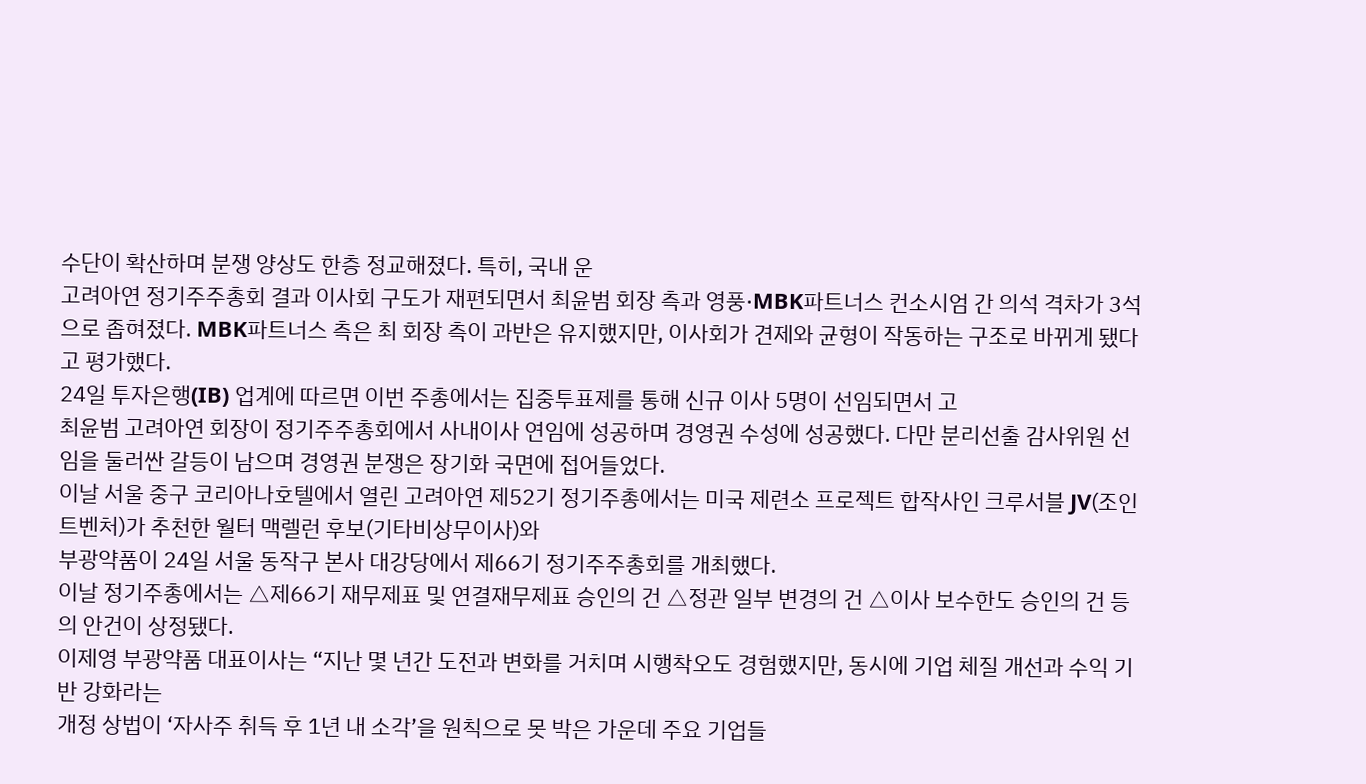수단이 확산하며 분쟁 양상도 한층 정교해졌다. 특히, 국내 운
고려아연 정기주주총회 결과 이사회 구도가 재편되면서 최윤범 회장 측과 영풍·MBK파트너스 컨소시엄 간 의석 격차가 3석으로 좁혀졌다. MBK파트너스 측은 최 회장 측이 과반은 유지했지만, 이사회가 견제와 균형이 작동하는 구조로 바뀌게 됐다고 평가했다.
24일 투자은행(IB) 업계에 따르면 이번 주총에서는 집중투표제를 통해 신규 이사 5명이 선임되면서 고
최윤범 고려아연 회장이 정기주주총회에서 사내이사 연임에 성공하며 경영권 수성에 성공했다. 다만 분리선출 감사위원 선임을 둘러싼 갈등이 남으며 경영권 분쟁은 장기화 국면에 접어들었다.
이날 서울 중구 코리아나호텔에서 열린 고려아연 제52기 정기주총에서는 미국 제련소 프로젝트 합작사인 크루서블 JV(조인트벤처)가 추천한 월터 맥렐런 후보(기타비상무이사)와
부광약품이 24일 서울 동작구 본사 대강당에서 제66기 정기주주총회를 개최했다.
이날 정기주총에서는 △제66기 재무제표 및 연결재무제표 승인의 건 △정관 일부 변경의 건 △이사 보수한도 승인의 건 등의 안건이 상정됐다.
이제영 부광약품 대표이사는 “지난 몇 년간 도전과 변화를 거치며 시행착오도 경험했지만, 동시에 기업 체질 개선과 수익 기반 강화라는
개정 상법이 ‘자사주 취득 후 1년 내 소각’을 원칙으로 못 박은 가운데 주요 기업들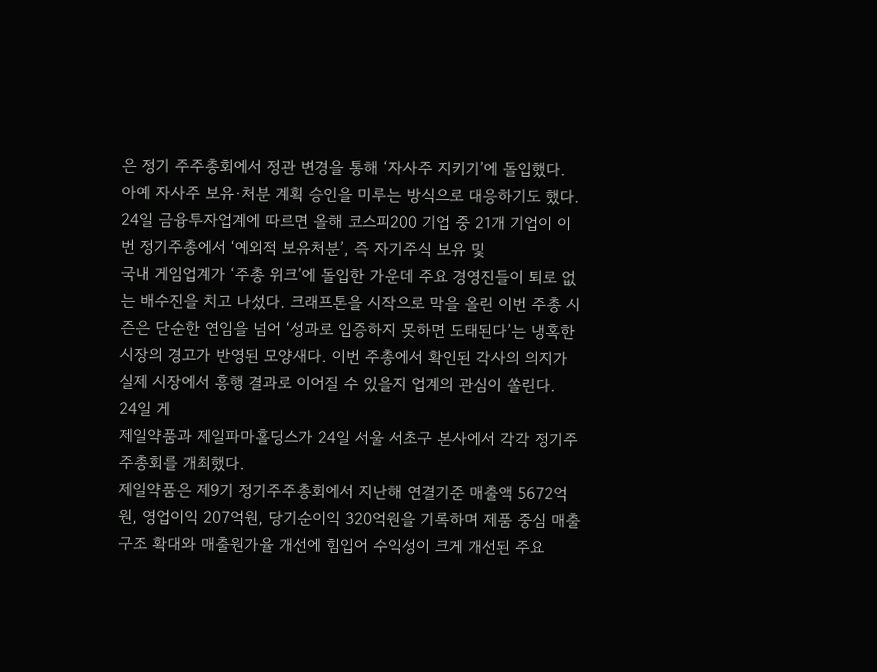은 정기 주주총회에서 정관 변경을 통해 ‘자사주 지키기’에 돌입했다. 아예 자사주 보유·처분 계획 승인을 미루는 방식으로 대응하기도 했다.
24일 금융투자업계에 따르면 올해 코스피200 기업 중 21개 기업이 이번 정기주총에서 ‘예외적 보유처분’, 즉 자기주식 보유 및
국내 게임업계가 ‘주총 위크’에 돌입한 가운데 주요 경영진들이 퇴로 없는 배수진을 치고 나섰다. 크래프톤을 시작으로 막을 올린 이번 주총 시즌은 단순한 연임을 넘어 ‘성과로 입증하지 못하면 도태된다’는 냉혹한 시장의 경고가 반영된 모양새다. 이번 주총에서 확인된 각사의 의지가 실제 시장에서 흥행 결과로 이어질 수 있을지 업계의 관심이 쏠린다.
24일 게
제일약품과 제일파마홀딩스가 24일 서울 서초구 본사에서 각각 정기주주총회를 개최했다.
제일약품은 제9기 정기주주총회에서 지난해 연결기준 매출액 5672억원, 영업이익 207억원, 당기순이익 320억원을 기록하며 제품 중심 매출 구조 확대와 매출원가율 개선에 힘입어 수익성이 크게 개선된 주요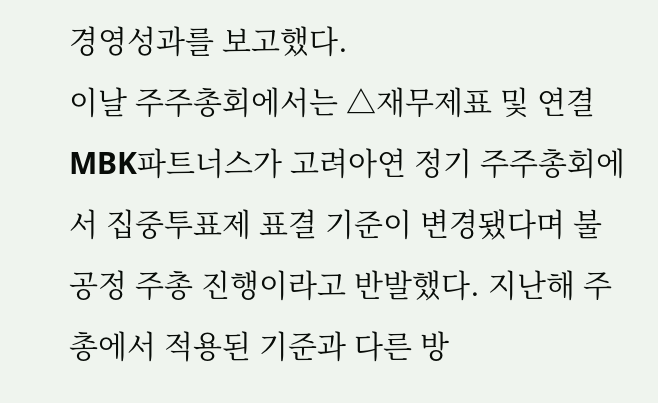경영성과를 보고했다.
이날 주주총회에서는 △재무제표 및 연결
MBK파트너스가 고려아연 정기 주주총회에서 집중투표제 표결 기준이 변경됐다며 불공정 주총 진행이라고 반발했다. 지난해 주총에서 적용된 기준과 다른 방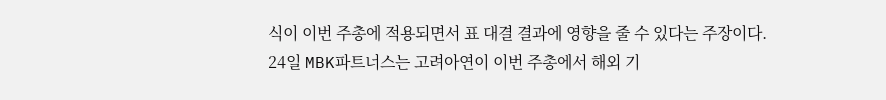식이 이번 주총에 적용되면서 표 대결 결과에 영향을 줄 수 있다는 주장이다.
24일 MBK파트너스는 고려아연이 이번 주총에서 해외 기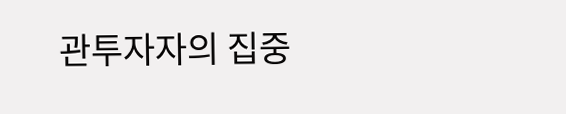관투자자의 집중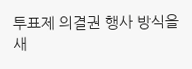투표제 의결권 행사 방식을 새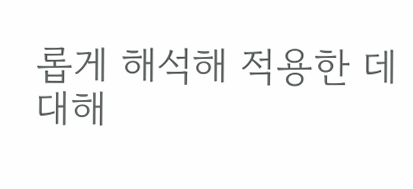롭게 해석해 적용한 데 대해